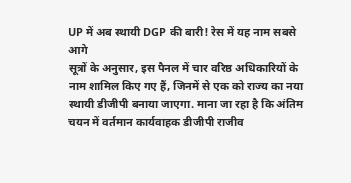UP में अब स्थायी DGP की बारी! रेस में यह नाम सबसे आगे
सूत्रों के अनुसार, इस पैनल में चार वरिष्ठ अधिकारियों के नाम शामिल किए गए हैं, जिनमें से एक को राज्य का नया स्थायी डीजीपी बनाया जाएगा. माना जा रहा है कि अंतिम चयन में वर्तमान कार्यवाहक डीजीपी राजीव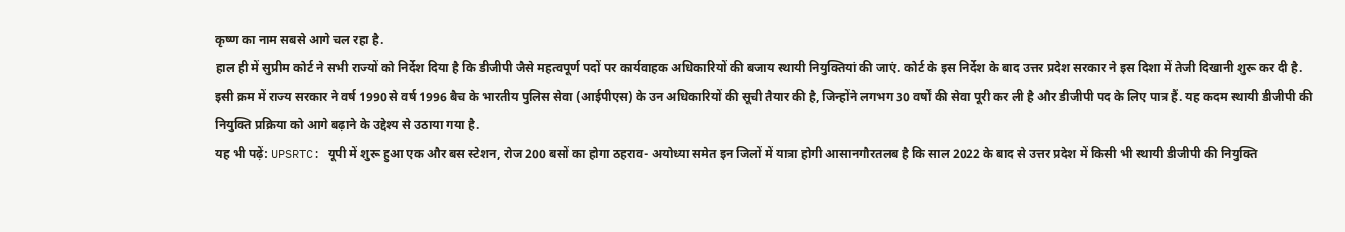कृष्ण का नाम सबसे आगे चल रहा है.
हाल ही में सुप्रीम कोर्ट ने सभी राज्यों को निर्देश दिया है कि डीजीपी जैसे महत्वपूर्ण पदों पर कार्यवाहक अधिकारियों की बजाय स्थायी नियुक्तियां की जाएं. कोर्ट के इस निर्देश के बाद उत्तर प्रदेश सरकार ने इस दिशा में तेजी दिखानी शुरू कर दी है.
इसी क्रम में राज्य सरकार ने वर्ष 1990 से वर्ष 1996 बैच के भारतीय पुलिस सेवा (आईपीएस) के उन अधिकारियों की सूची तैयार की है, जिन्होंने लगभग 30 वर्षों की सेवा पूरी कर ली है और डीजीपी पद के लिए पात्र हैं. यह कदम स्थायी डीजीपी की नियुक्ति प्रक्रिया को आगे बढ़ाने के उद्देश्य से उठाया गया है.
यह भी पढ़ें: UPSRTC: यूपी में शुरू हुआ एक और बस स्टेशन, रोज 200 बसों का होगा ठहराव- अयोध्या समेत इन जिलों में यात्रा होगी आसानगौरतलब है कि साल 2022 के बाद से उत्तर प्रदेश में किसी भी स्थायी डीजीपी की नियुक्ति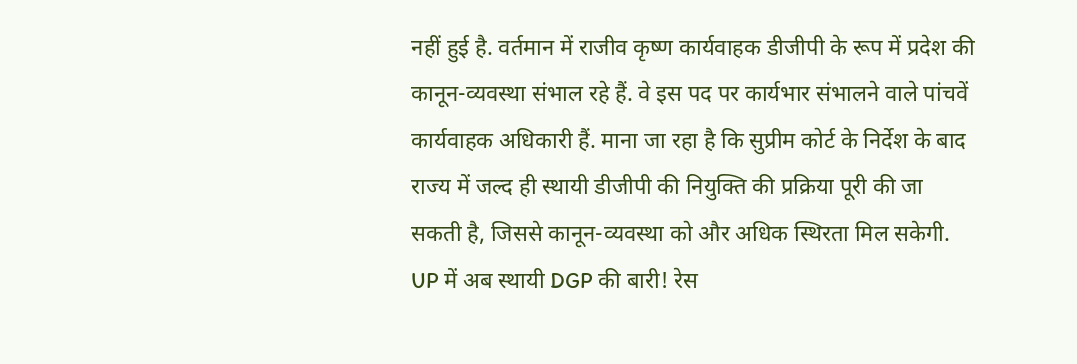नहीं हुई है. वर्तमान में राजीव कृष्ण कार्यवाहक डीजीपी के रूप में प्रदेश की कानून-व्यवस्था संभाल रहे हैं. वे इस पद पर कार्यभार संभालने वाले पांचवें कार्यवाहक अधिकारी हैं. माना जा रहा है कि सुप्रीम कोर्ट के निर्देश के बाद राज्य में जल्द ही स्थायी डीजीपी की नियुक्ति की प्रक्रिया पूरी की जा सकती है, जिससे कानून-व्यवस्था को और अधिक स्थिरता मिल सकेगी.
UP में अब स्थायी DGP की बारी! रेस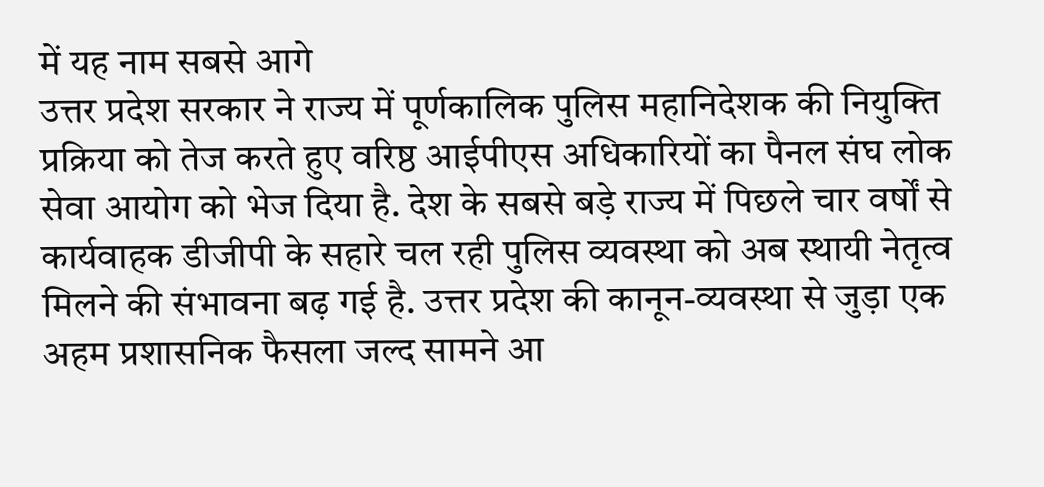में यह नाम सबसे आगे
उत्तर प्रदेश सरकार ने राज्य में पूर्णकालिक पुलिस महानिदेशक की नियुक्ति प्रक्रिया को तेज करते हुए वरिष्ठ आईपीएस अधिकारियों का पैनल संघ लोक सेवा आयोग को भेज दिया है. देश के सबसे बड़े राज्य में पिछले चार वर्षों से कार्यवाहक डीजीपी के सहारे चल रही पुलिस व्यवस्था को अब स्थायी नेतृत्व मिलने की संभावना बढ़ गई है. उत्तर प्रदेश की कानून-व्यवस्था से जुड़ा एक अहम प्रशासनिक फैसला जल्द सामने आ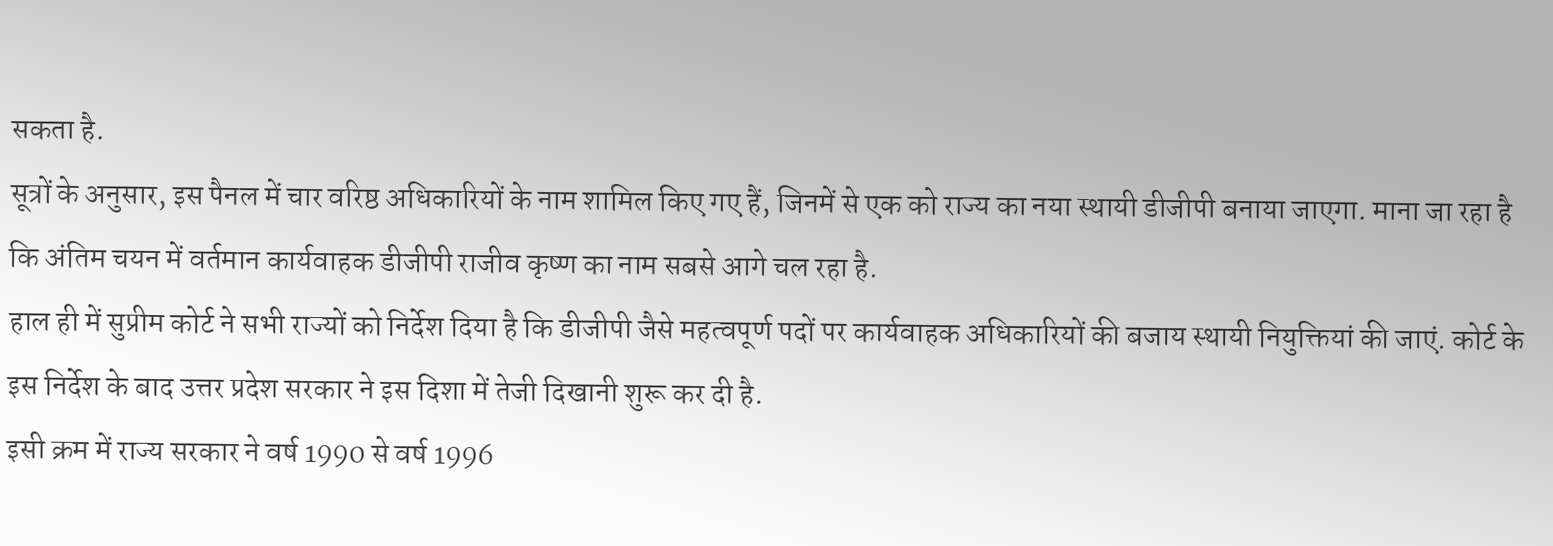सकता है.
सूत्रों के अनुसार, इस पैनल में चार वरिष्ठ अधिकारियों के नाम शामिल किए गए हैं, जिनमें से एक को राज्य का नया स्थायी डीजीपी बनाया जाएगा. माना जा रहा है कि अंतिम चयन में वर्तमान कार्यवाहक डीजीपी राजीव कृष्ण का नाम सबसे आगे चल रहा है.
हाल ही में सुप्रीम कोर्ट ने सभी राज्यों को निर्देश दिया है कि डीजीपी जैसे महत्वपूर्ण पदों पर कार्यवाहक अधिकारियों की बजाय स्थायी नियुक्तियां की जाएं. कोर्ट के इस निर्देश के बाद उत्तर प्रदेश सरकार ने इस दिशा में तेजी दिखानी शुरू कर दी है.
इसी क्रम में राज्य सरकार ने वर्ष 1990 से वर्ष 1996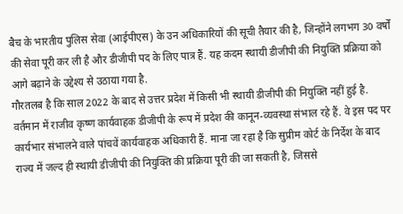बैच के भारतीय पुलिस सेवा (आईपीएस) के उन अधिकारियों की सूची तैयार की है, जिन्होंने लगभग 30 वर्षों की सेवा पूरी कर ली है और डीजीपी पद के लिए पात्र हैं. यह कदम स्थायी डीजीपी की नियुक्ति प्रक्रिया को आगे बढ़ाने के उद्देश्य से उठाया गया है.
गौरतलब है कि साल 2022 के बाद से उत्तर प्रदेश में किसी भी स्थायी डीजीपी की नियुक्ति नहीं हुई है. वर्तमान में राजीव कृष्ण कार्यवाहक डीजीपी के रूप में प्रदेश की कानून-व्यवस्था संभाल रहे हैं. वे इस पद पर कार्यभार संभालने वाले पांचवें कार्यवाहक अधिकारी हैं. माना जा रहा है कि सुप्रीम कोर्ट के निर्देश के बाद राज्य में जल्द ही स्थायी डीजीपी की नियुक्ति की प्रक्रिया पूरी की जा सकती है, जिससे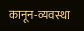कानून-व्यवस्था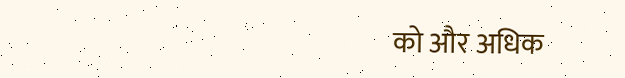को और अधिक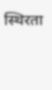स्थिरता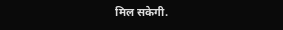मिल सकेगी.